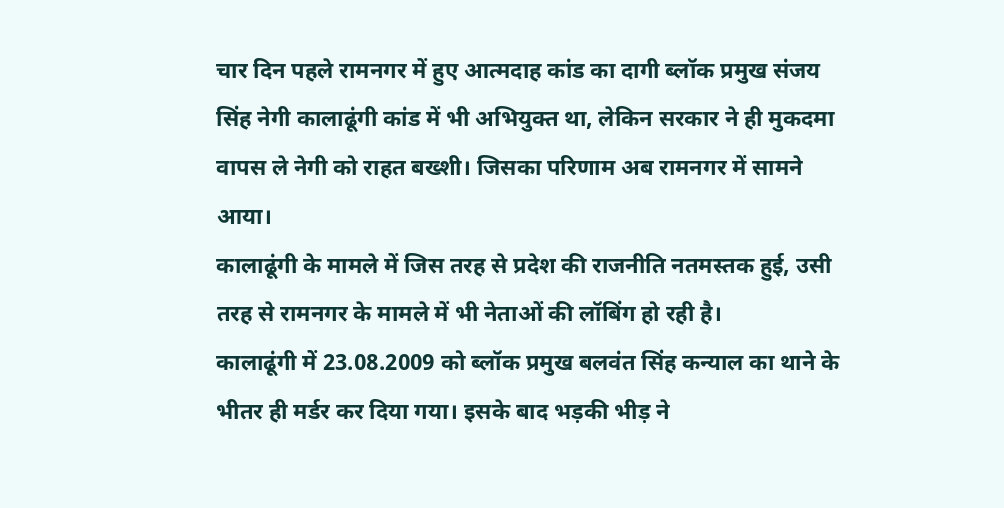चार दिन पहले रामनगर में हुए आत्मदाह कांड का दागी ब्लॉक प्रमुख संजय सिंह नेगी कालाढूंगी कांड में भी अभियुक्त था, लेकिन सरकार ने ही मुकदमा वापस ले नेगी को राहत बख्शी। जिसका परिणाम अब रामनगर में सामने आया।
कालाढूंगी के मामले में जिस तरह से प्रदेश की राजनीति नतमस्तक हुई, उसी तरह से रामनगर के मामले में भी नेताओं की लॉबिंग हो रही है।
कालाढूंगी में 23.08.2009 को ब्लॉक प्रमुख बलवंत सिंह कन्याल का थाने के भीतर ही मर्डर कर दिया गया। इसके बाद भड़की भीड़ ने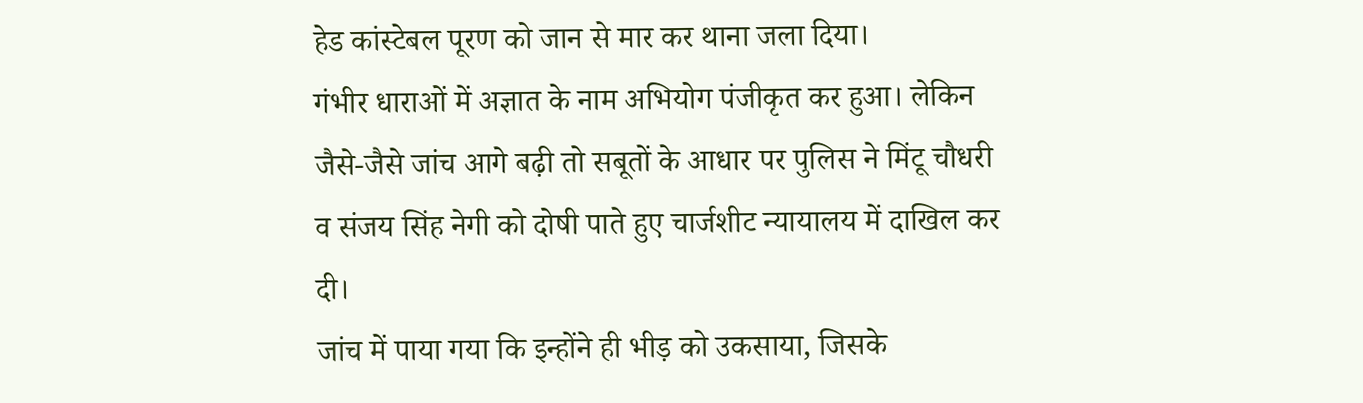हेड कांस्टेबल पूरण को जान से मार कर थाना जला दिया।
गंभीर धाराओं में अज्ञात के नाम अभियोग पंजीकृत कर हुआ। लेकिन जैसे-जैसे जांच आगे बढ़ी तो सबूतों के आधार पर पुलिस ने मिंटू चौधरी व संजय सिंह नेगी को दोषी पाते हुए चार्जशीट न्यायालय में दाखिल कर दी।
जांच में पाया गया कि इन्होंने ही भीड़ को उकसाया, जिसके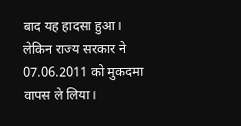बाद यह हादसा हुआ। लेकिन राज्य सरकार ने 07.06.2011 को मुकदमा वापस ले लिया।